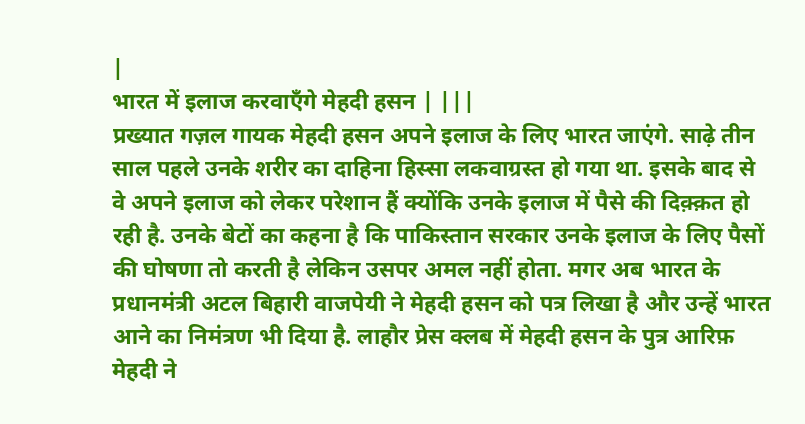|
भारत में इलाज करवाएँगे मेहदी हसन | |||
प्रख्यात गज़ल गायक मेहदी हसन अपने इलाज के लिए भारत जाएंगे. साढ़े तीन साल पहले उनके शरीर का दाहिना हिस्सा लकवाग्रस्त हो गया था. इसके बाद से वे अपने इलाज को लेकर परेशान हैं क्योंकि उनके इलाज में पैसे की दिक़्क़त हो रही है. उनके बेटों का कहना है कि पाकिस्तान सरकार उनके इलाज के लिए पैसों की घोषणा तो करती है लेकिन उसपर अमल नहीं होता. मगर अब भारत के प्रधानमंत्री अटल बिहारी वाजपेयी ने मेहदी हसन को पत्र लिखा है और उन्हें भारत आने का निमंत्रण भी दिया है. लाहौर प्रेस क्लब में मेहदी हसन के पुत्र आरिफ़ मेहदी ने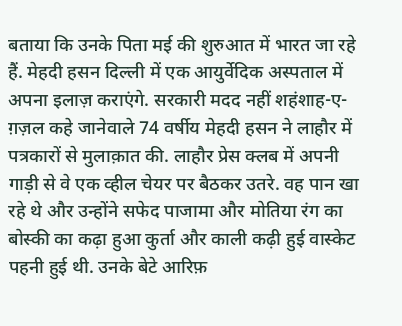बताया कि उनके पिता मई की शुरुआत में भारत जा रहे हैं. मेहदी हसन दिल्ली में एक आयुर्वेदिक अस्पताल में अपना इलाज़ कराएंगे. सरकारी मदद नहीं शहंशाह-ए-ग़ज़ल कहे जानेवाले 74 वर्षीय मेहदी हसन ने लाहौर में पत्रकारों से मुलाक़ात की. लाहौर प्रेस क्लब में अपनी गाड़ी से वे एक व्हील चेयर पर बैठकर उतरे. वह पान खा रहे थे और उन्होंने सफेद पाजामा और मोतिया रंग का बोस्की का कढ़ा हुआ कुर्ता और काली कढ़ी हुई वास्केट पहनी हुई थी. उनके बेटे आरिफ़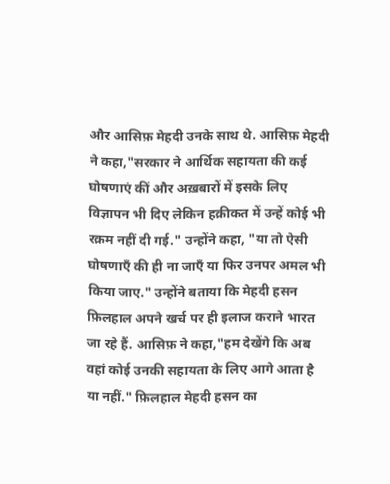और आसिफ़ मेहदी उनके साथ थे. आसिफ़ मेहदी ने कहा,"सरकार ने आर्थिक सहायता की कई घोषणाएं कीं और अख़बारों में इसके लिए विज्ञापन भी दिए लेकिन हक़ीकत में उन्हें कोई भी रक़म नहीं दी गई." उन्होंने कहा, "या तो ऐसी घोषणाएँ की ही ना जाएँ या फिर उनपर अमल भी किया जाए." उन्होंने बताया कि मेहदी हसन फ़िलहाल अपने खर्च पर ही इलाज कराने भारत जा रहे हैं. आसिफ़ ने कहा,"हम देखेंगे कि अब वहां कोई उनकी सहायता के लिए आगे आता है या नहीं." फ़िलहाल मेहदी हसन का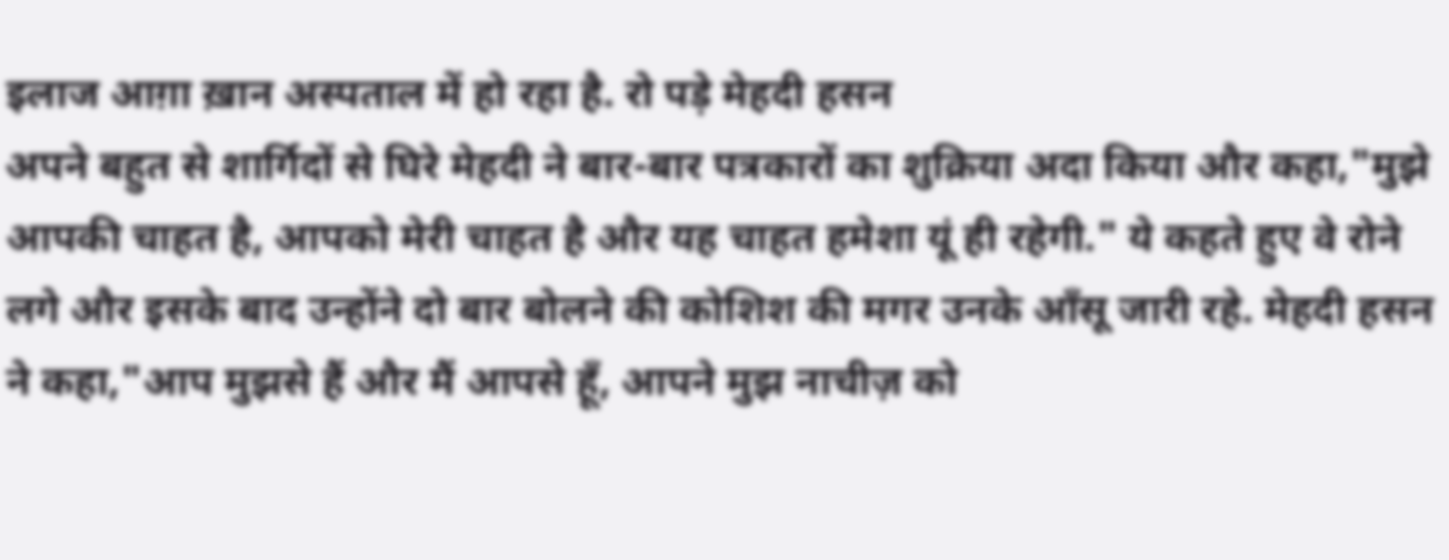इलाज आग़ा ख़ान अस्पताल में हो रहा है. रो पड़े मेहदी हसन
अपने बहुत से शार्गिदों से घिरे मेहदी ने बार-बार पत्रकारों का शुक्रिया अदा किया और कहा,"मुझे आपकी चाहत है, आपको मेरी चाहत है और यह चाहत हमेशा यूं ही रहेगी." ये कहते हुए वे रोने लगे और इसके बाद उन्होंने दो बार बोलने की कोशिश की मगर उनके आँसू जारी रहे. मेहदी हसन ने कहा,"आप मुझसे हैं और मैं आपसे हूँ, आपने मुझ नाचीज़ को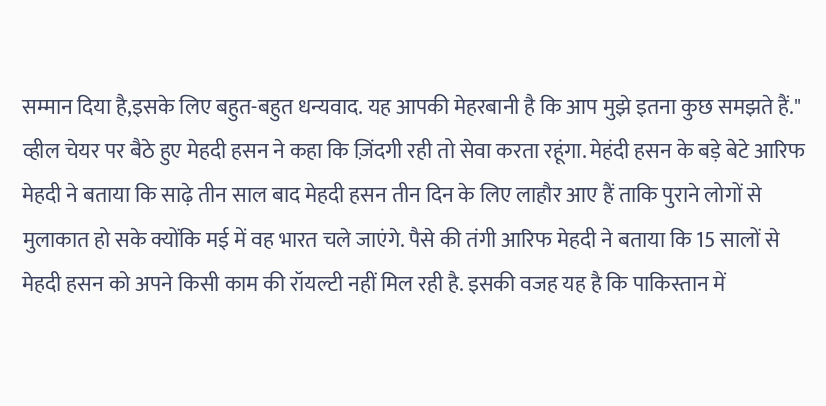सम्मान दिया है,इसके लिए बहुत-बहुत धन्यवाद. यह आपकी मेहरबानी है कि आप मुझे इतना कुछ समझते हैं." व्हील चेयर पर बैठे हुए मेहदी हसन ने कहा कि ज़िंदगी रही तो सेवा करता रहूंगा. मेहंदी हसन के बड़े बेटे आरिफ मेहदी ने बताया कि साढ़े तीन साल बाद मेहदी हसन तीन दिन के लिए लाहौर आए हैं ताकि पुराने लोगों से मुलाकात हो सके क्योंकि मई में वह भारत चले जाएंगे. पैसे की तंगी आरिफ मेहदी ने बताया कि 15 सालों से मेहदी हसन को अपने किसी काम की रॉयल्टी नहीं मिल रही है. इसकी वजह यह है कि पाकिस्तान में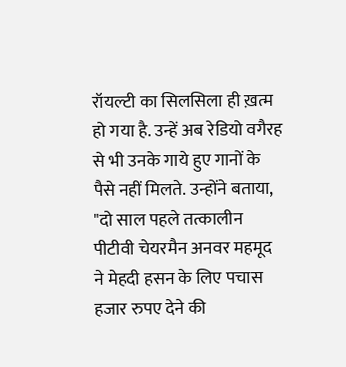रॉयल्टी का सिलसिला ही ख़त्म हो गया है. उन्हें अब रेडियो वगैरह से भी उनके गाये हुए गानों के पैसे नहीं मिलते. उन्होंने बताया, "दो साल पहले तत्कालीन पीटीवी चेयरमैन अनवर महमूद ने मेहदी हसन के लिए पचास हजार रुपए देने की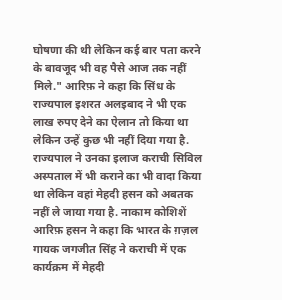घोषणा की थी लेकिन कई बार पता करने के बावजूद भी वह पैसे आज तक नहीं मिले." आरिफ़ ने कहा कि सिंध के राज्यपाल इशरत अलइबाद ने भी एक लाख रुपए देने का ऐलान तो किया था लेकिन उन्हें कुछ भी नहीं दिया गया है. राज्यपाल ने उनका इलाज कराची सिविल अस्पताल में भी कराने का भी वादा किया था लेकिन वहां मेहदी हसन को अबतक नहीं ले जाया गया है. नाकाम कोशिशें आरिफ़ हसन ने कहा कि भारत के ग़ज़ल गायक जगजीत सिंह ने कराची में एक कार्यक्रम में मेहदी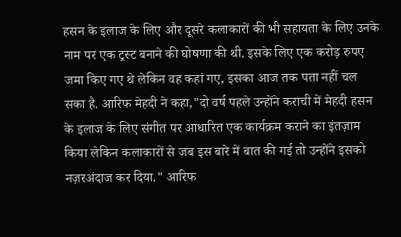हसन के इलाज के लिए और दूसरे कलाकारों की भी सहायता के लिए उनके नाम पर एक ट्रस्ट बनाने की घोषणा की थी. इसके लिए एक करोड़ रुपए जमा किए गए थे लेकिन वह कहां गए, इसका आज तक पता नहीं चल सका है. आरिफ मेहदी ने कहा,"दो वर्ष पहले उन्होंने कराची में मेहदी हसन के इलाज के लिए संगीत पर आधारित एक कार्यक्रम कराने का इंतज़ाम किया लेकिन कलाकारों से जब इस बारे में बात की गई तो उन्होंने इसको नज़रअंदाज कर दिया." आरिफ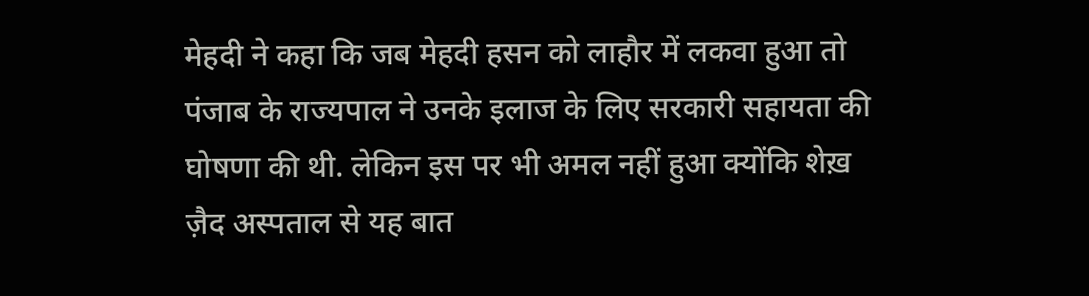मेहदी ने कहा कि जब मेहदी हसन को लाहौर में लकवा हुआ तो पंजाब के राज्यपाल ने उनके इलाज के लिए सरकारी सहायता की घोषणा की थी. लेकिन इस पर भी अमल नहीं हुआ क्योंकि शेख़ ज़ैद अस्पताल से यह बात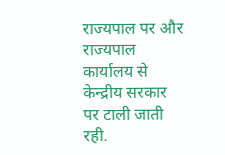राज्यपाल पर और राज्यपाल कार्यालय से केन्द्रीय सरकार पर टाली जाती रही.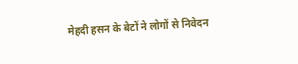मेहदी हसन के बेटों ने लोगों से निवेदन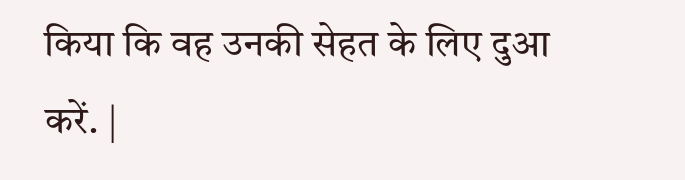किया कि वह उनकी सेहत के लिए दुआ करें. |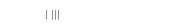| |||